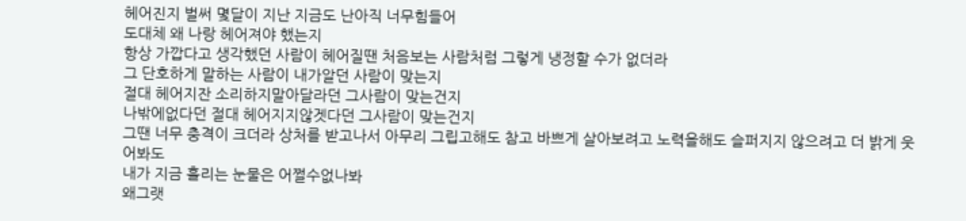헤어진지 벌써 몇달이 지난 지금도 난아직 너무힘들어
도대체 왜 나랑 헤어져야 했는지
항상 가깝다고 생각했던 사람이 헤어질땐 처음보는 사람처럼 그렇게 냉정할 수가 없더라
그 단호하게 말하는 사람이 내가알던 사람이 맞는지
절대 헤어지잔 소리하지말아달라던 그사람이 맞는건지
나밖에없다던 절대 헤어지지않겟다던 그사람이 맞는건지
그땐 너무 충격이 크더라 상처를 받고나서 아무리 그립고해도 참고 바쁘게 살아보려고 노력을해도 슬퍼지지 않으려고 더 밝게 웃어봐도
내가 지금 흘리는 눈물은 어쩔수없나봐
왜그랫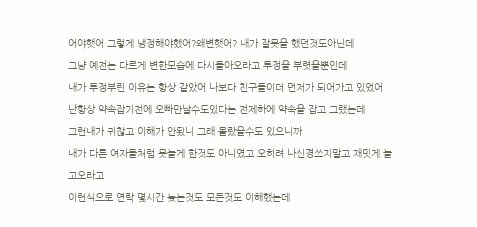어야햇어 그렇게 냉정해야했어?왜변햇어? 내가 잘못을 했던것도아닌데
그냥 예전는 다르게 변한모습에 다시돌아오라고 투정을 부렷을뿐인데
내가 투정부린 이유는 항상 같았어 나보다 친구들이더 먼저가 되어가고 있었어
난항상 약속잡기전에 오빠만날수도있다는 전제하에 약속을 잡고 그랬는데
그런내가 귀찮고 이해가 안됬니 그래 몰랐을수도 있으니까
내가 다른 여자들처럼 못놀게 한것도 아니였고 오히려 나신경쓰지말고 재밋게 놀고오라고
이런식으로 연락 몇시간 늦는것도 모든것도 이해했는데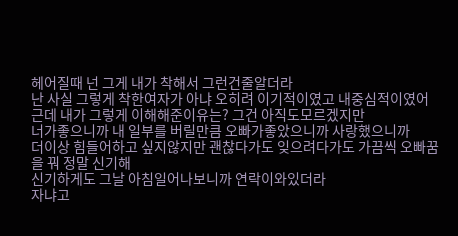헤어질때 넌 그게 내가 착해서 그런건줄알더라
난 사실 그렇게 착한여자가 아냐 오히려 이기적이였고 내중심적이였어
근데 내가 그렇게 이해해준이유는? 그건 아직도모르겠지만
너가좋으니까 내 일부를 버릴만큼 오빠가좋았으니까 사랑했으니까
더이상 힘들어하고 싶지않지만 괜찮다가도 잊으려다가도 가끔씩 오빠꿈을 꿔 정말 신기해
신기하게도 그날 아침일어나보니까 연락이와있더라
자냐고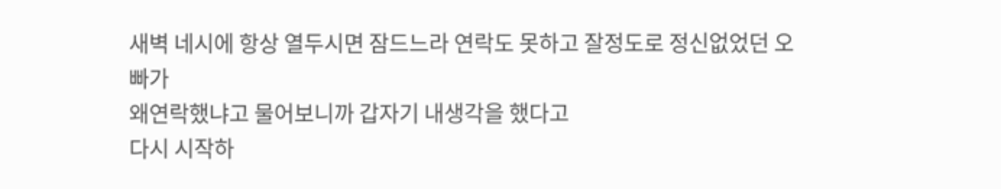새벽 네시에 항상 열두시면 잠드느라 연락도 못하고 잘정도로 정신없었던 오빠가
왜연락했냐고 물어보니까 갑자기 내생각을 했다고
다시 시작하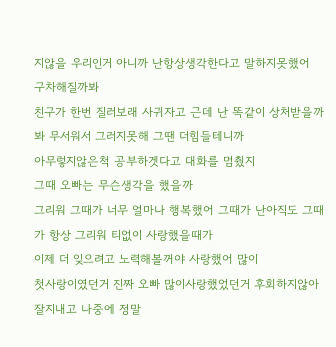지않을 우리인거 아니까 난항상생각한다고 말하지못했어 구차해질까봐
친구가 한번 질러보래 사귀자고 근데 난 똑같이 상처받을까봐 무서워서 그러지못해 그땐 더힘들테니까
아무렇지않은척 공부하겟다고 대화를 멈췄지
그때 오빠는 무슨생각을 했을까
그리워 그때가 너무 얼마나 행복했어 그때가 난아직도 그때가 항상 그리워 티없이 사랑했을때가
이제 더 잊으려고 노력해볼꺼야 사랑했어 많이
첫사랑이였던거 진짜 오빠 많이사랑했었던거 후회하지않아
잘지내고 나중에 정말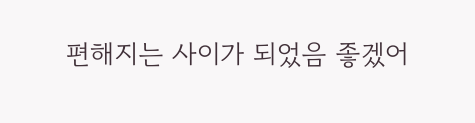편해지는 사이가 되었음 좋겠어